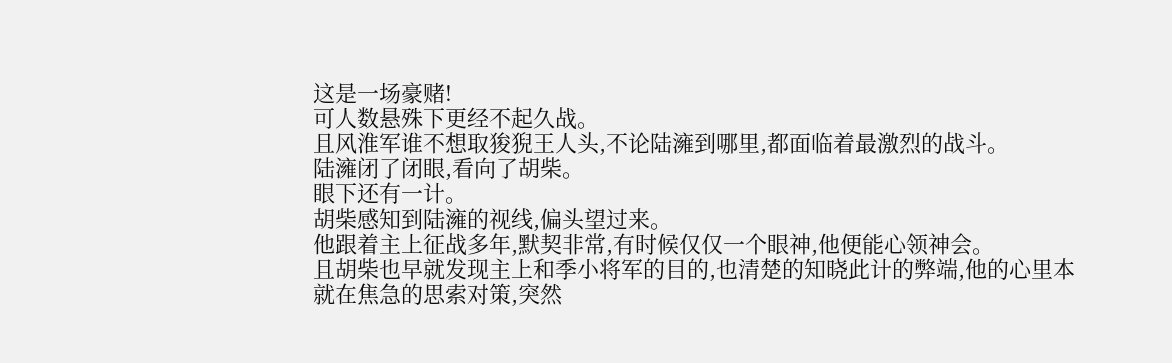这是一场豪赌!
可人数悬殊下更经不起久战。
且风淮军谁不想取狻猊王人头,不论陆澭到哪里,都面临着最激烈的战斗。
陆澭闭了闭眼,看向了胡柴。
眼下还有一计。
胡柴感知到陆澭的视线,偏头望过来。
他跟着主上征战多年,默契非常,有时候仅仅一个眼神,他便能心领神会。
且胡柴也早就发现主上和季小将军的目的,也清楚的知晓此计的弊端,他的心里本就在焦急的思索对策,突然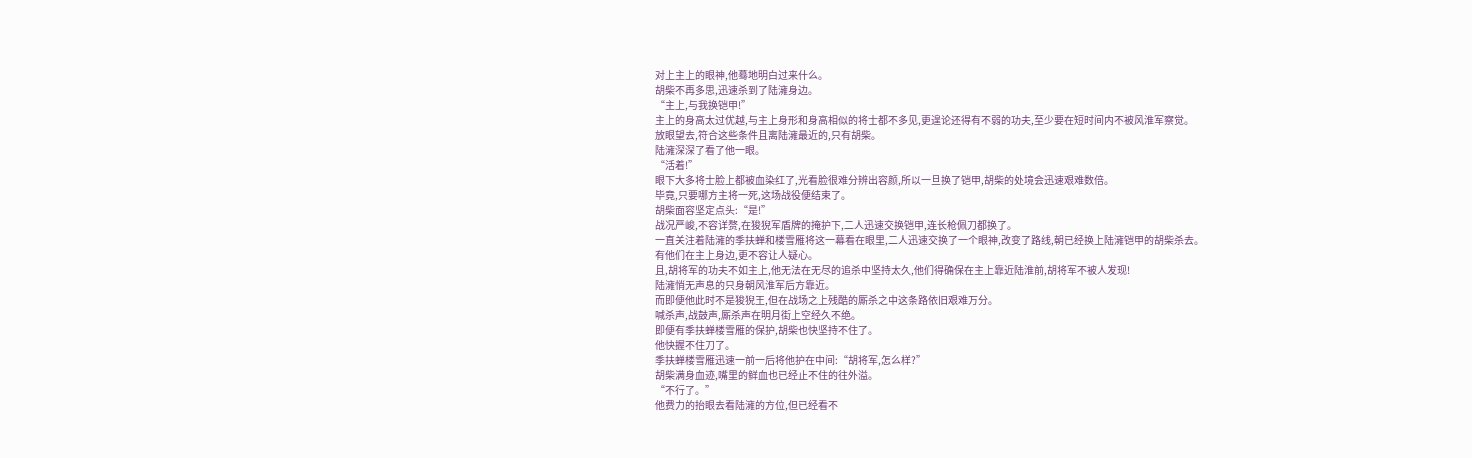对上主上的眼神,他蓦地明白过来什么。
胡柴不再多思,迅速杀到了陆澭身边。
“主上,与我换铠甲!”
主上的身高太过优越,与主上身形和身高相似的将士都不多见,更遑论还得有不弱的功夫,至少要在短时间内不被风淮军察觉。
放眼望去,符合这些条件且离陆澭最近的,只有胡柴。
陆澭深深了看了他一眼。
“活着!”
眼下大多将士脸上都被血染红了,光看脸很难分辨出容颜,所以一旦换了铠甲,胡柴的处境会迅速艰难数倍。
毕竟,只要哪方主将一死,这场战役便结束了。
胡柴面容坚定点头:“是!”
战况严峻,不容详赘,在狻猊军盾牌的掩护下,二人迅速交换铠甲,连长枪佩刀都换了。
一直关注着陆澭的季扶蝉和楼雪雁将这一幕看在眼里,二人迅速交换了一个眼神,改变了路线,朝已经换上陆澭铠甲的胡柴杀去。
有他们在主上身边,更不容让人疑心。
且,胡将军的功夫不如主上,他无法在无尽的追杀中坚持太久,他们得确保在主上靠近陆淮前,胡将军不被人发现!
陆澭悄无声息的只身朝风淮军后方靠近。
而即便他此时不是狻猊王,但在战场之上残酷的厮杀之中这条路依旧艰难万分。
喊杀声,战鼓声,厮杀声在明月街上空经久不绝。
即便有季扶蝉楼雪雁的保护,胡柴也快坚持不住了。
他快握不住刀了。
季扶蝉楼雪雁迅速一前一后将他护在中间:“胡将军,怎么样?”
胡柴满身血迹,嘴里的鲜血也已经止不住的往外溢。
“不行了。”
他费力的抬眼去看陆澭的方位,但已经看不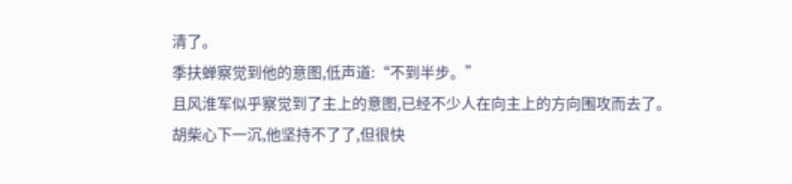清了。
季扶蝉察觉到他的意图,低声道:“不到半步。”
且风淮军似乎察觉到了主上的意图,已经不少人在向主上的方向围攻而去了。
胡柴心下一沉,他坚持不了了,但很快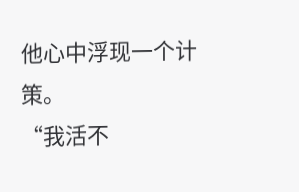他心中浮现一个计策。
“我活不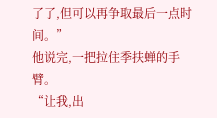了了,但可以再争取最后一点时间。”
他说完,一把拉住季扶蝉的手臂。
“让我,出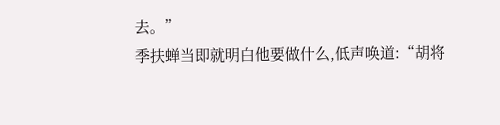去。”
季扶蝉当即就明白他要做什么,低声唤道:“胡将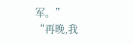军。”
“再晚,我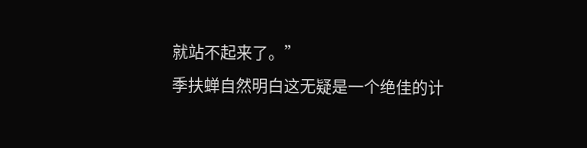就站不起来了。”
季扶蝉自然明白这无疑是一个绝佳的计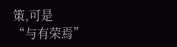策,可是
“与有荣焉”